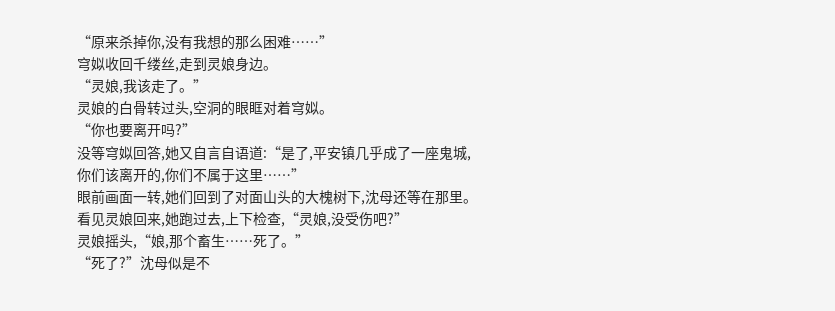“原来杀掉你,没有我想的那么困难……”
穹姒收回千缕丝,走到灵娘身边。
“灵娘,我该走了。”
灵娘的白骨转过头,空洞的眼眶对着穹姒。
“你也要离开吗?”
没等穹姒回答,她又自言自语道:“是了,平安镇几乎成了一座鬼城,你们该离开的,你们不属于这里……”
眼前画面一转,她们回到了对面山头的大槐树下,沈母还等在那里。
看见灵娘回来,她跑过去,上下检查,“灵娘,没受伤吧?”
灵娘摇头,“娘,那个畜生……死了。”
“死了?”沈母似是不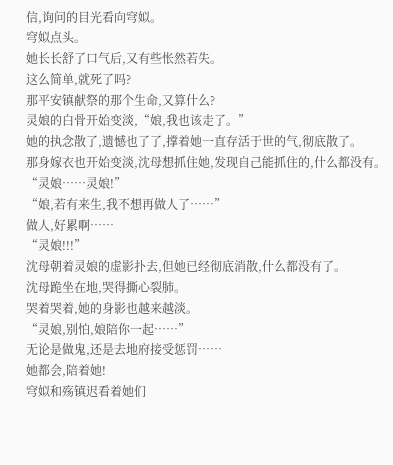信,询问的目光看向穹姒。
穹姒点头。
她长长舒了口气后,又有些怅然若失。
这么简单,就死了吗?
那平安镇献祭的那个生命,又算什么?
灵娘的白骨开始变淡,“娘,我也该走了。”
她的执念散了,遗憾也了了,撑着她一直存活于世的气,彻底散了。
那身嫁衣也开始变淡,沈母想抓住她,发现自己能抓住的,什么都没有。
“灵娘……灵娘!”
“娘,若有来生,我不想再做人了……”
做人,好累啊……
“灵娘!!!”
沈母朝着灵娘的虚影扑去,但她已经彻底消散,什么都没有了。
沈母跪坐在地,哭得撕心裂肺。
哭着哭着,她的身影也越来越淡。
“灵娘,别怕,娘陪你一起……”
无论是做鬼,还是去地府接受惩罚……
她都会,陪着她!
穹姒和殇镇迟看着她们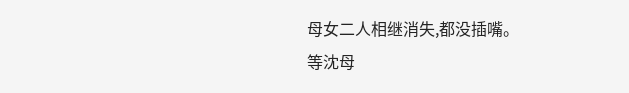母女二人相继消失,都没插嘴。
等沈母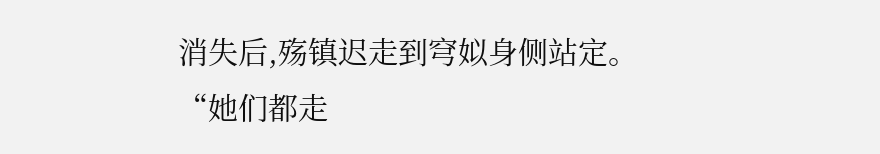消失后,殇镇迟走到穹姒身侧站定。
“她们都走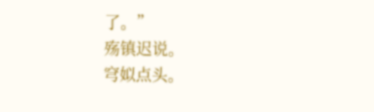了。”
殇镇迟说。
穹姒点头。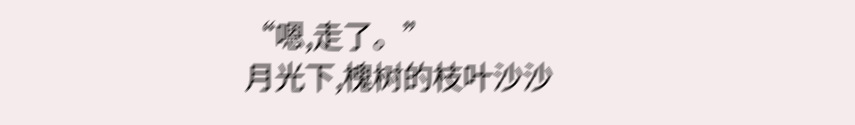“嗯,走了。”
月光下,槐树的枝叶沙沙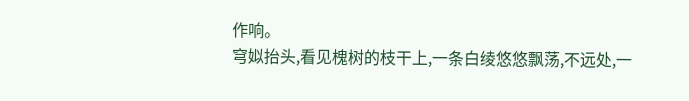作响。
穹姒抬头,看见槐树的枝干上,一条白绫悠悠飘荡,不远处,一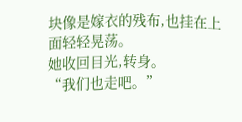块像是嫁衣的残布,也挂在上面轻轻晃荡。
她收回目光,转身。
“我们也走吧。”